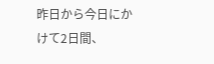昨日から今日にかけて2日間、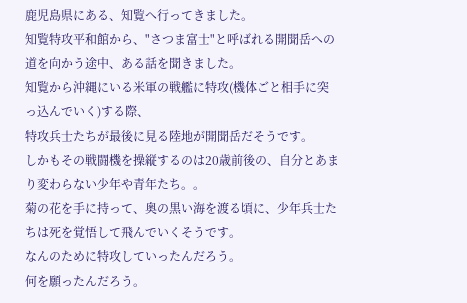鹿児島県にある、知覧へ行ってきました。
知覧特攻平和館から、"さつま富士"と呼ばれる開聞岳への道を向かう途中、ある話を聞きました。
知覧から沖縄にいる米軍の戦艦に特攻(機体ごと相手に突っ込んでいく)する際、
特攻兵士たちが最後に見る陸地が開聞岳だそうです。
しかもその戦闘機を操縦するのは20歳前後の、自分とあまり変わらない少年や青年たち。。
菊の花を手に持って、奥の黒い海を渡る頃に、少年兵士たちは死を覚悟して飛んでいくそうです。
なんのために特攻していったんだろう。
何を願ったんだろう。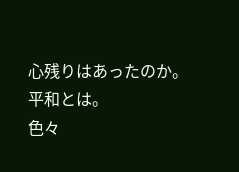心残りはあったのか。
平和とは。
色々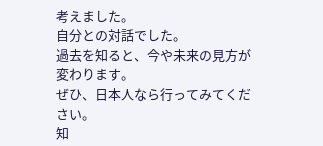考えました。
自分との対話でした。
過去を知ると、今や未来の見方が変わります。
ぜひ、日本人なら行ってみてください。
知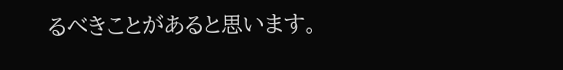るべきことがあると思います。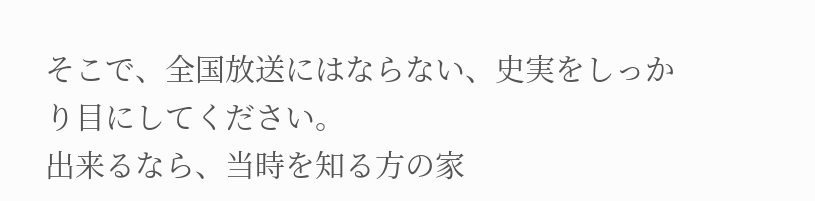そこで、全国放送にはならない、史実をしっかり目にしてください。
出来るなら、当時を知る方の家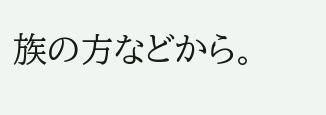族の方などから。